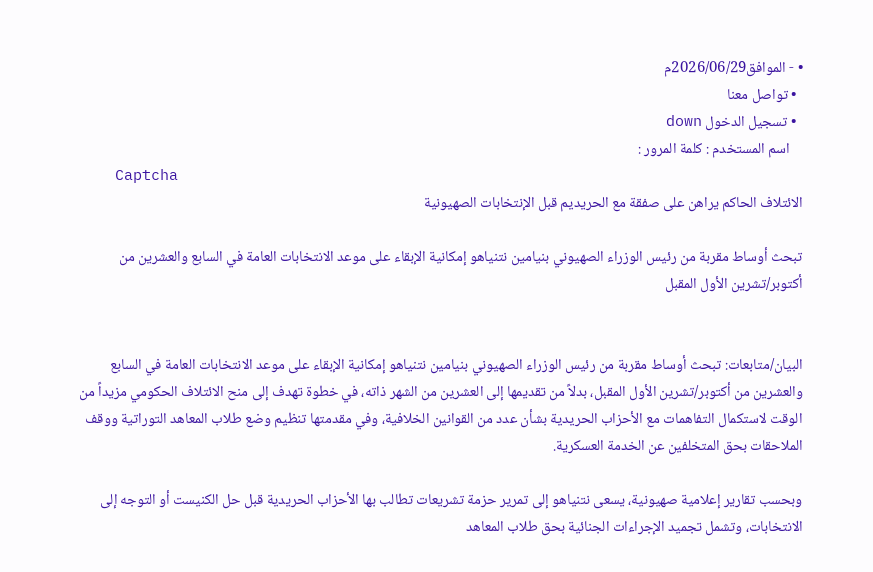• - الموافق2026/06/29م
  • تواصل معنا
  • تسجيل الدخول down
    اسم المستخدم : كلمة المرور :
    Captcha
الائتلاف الحاكم يراهن على صفقة مع الحريديم قبل الإنتخابات الصهيونية

تبحث أوساط مقربة من رئيس الوزراء الصهيوني بنيامين نتنياهو إمكانية الإبقاء على موعد الانتخابات العامة في السابع والعشرين من أكتوبر/تشرين الأول المقبل


البيان/متابعات: تبحث أوساط مقربة من رئيس الوزراء الصهيوني بنيامين نتنياهو إمكانية الإبقاء على موعد الانتخابات العامة في السابع والعشرين من أكتوبر/تشرين الأول المقبل، بدلاً من تقديمها إلى العشرين من الشهر ذاته، في خطوة تهدف إلى منح الائتلاف الحكومي مزيداً من الوقت لاستكمال التفاهمات مع الأحزاب الحريدية بشأن عدد من القوانين الخلافية، وفي مقدمتها تنظيم وضع طلاب المعاهد التوراتية ووقف الملاحقات بحق المتخلفين عن الخدمة العسكرية.

وبحسب تقارير إعلامية صهيونية، يسعى نتنياهو إلى تمرير حزمة تشريعات تطالب بها الأحزاب الحريدية قبل حل الكنيست أو التوجه إلى الانتخابات، وتشمل تجميد الإجراءات الجنائية بحق طلاب المعاهد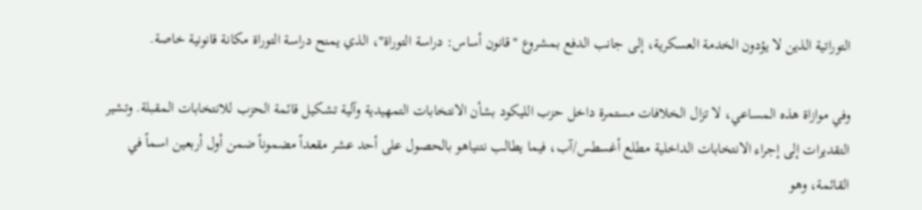التوراتية الذين لا يؤدون الخدمة العسكرية، إلى جانب الدفع بمشروع "قانون أساس: دراسة التوراة"، الذي يمنح دراسة التوراة مكانة قانونية خاصة.

وفي موازاة هذه المساعي، لا تزال الخلافات مستمرة داخل حزب الليكود بشأن الانتخابات التمهيدية وآلية تشكيل قائمة الحزب للانتخابات المقبلة. وتشير التقديرات إلى إجراء الانتخابات الداخلية مطلع أغسطس/آب، فيما يطالب نتنياهو بالحصول على أحد عشر مقعداً مضموناً ضمن أول أربعين اسماً في القائمة، وهو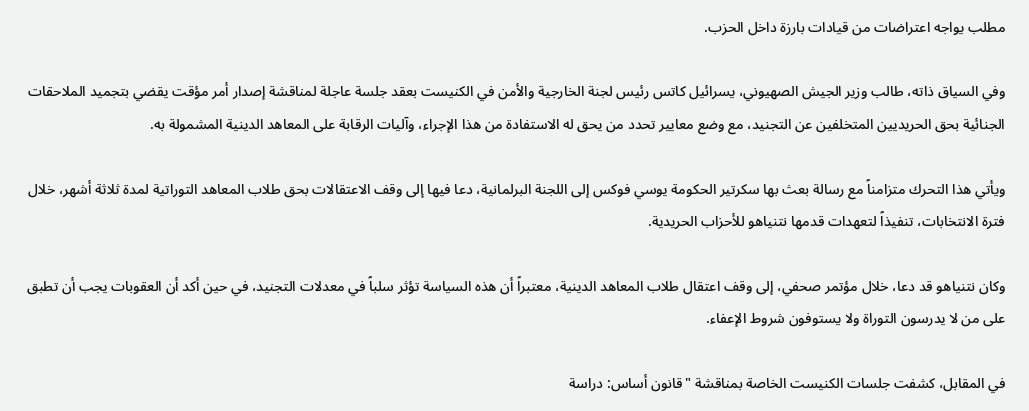مطلب يواجه اعتراضات من قيادات بارزة داخل الحزب.

وفي السياق ذاته، طالب وزير الجيش الصهيوني، يسرائيل كاتس رئيس لجنة الخارجية والأمن في الكنيست بعقد جلسة عاجلة لمناقشة إصدار أمر مؤقت يقضي بتجميد الملاحقات الجنائية بحق الحريديين المتخلفين عن التجنيد، مع وضع معايير تحدد من يحق له الاستفادة من هذا الإجراء، وآليات الرقابة على المعاهد الدينية المشمولة به.

ويأتي هذا التحرك متزامناً مع رسالة بعث بها سكرتير الحكومة يوسي فوكس إلى اللجنة البرلمانية، دعا فيها إلى وقف الاعتقالات بحق طلاب المعاهد التوراتية لمدة ثلاثة أشهر، خلال فترة الانتخابات، تنفيذاً لتعهدات قدمها نتنياهو للأحزاب الحريدية.

وكان نتنياهو قد دعا، خلال مؤتمر صحفي، إلى وقف اعتقال طلاب المعاهد الدينية، معتبراً أن هذه السياسة تؤثر سلباً في معدلات التجنيد، في حين أكد أن العقوبات يجب أن تطبق على من لا يدرسون التوراة ولا يستوفون شروط الإعفاء.

في المقابل، كشفت جلسات الكنيست الخاصة بمناقشة "قانون أساس: دراسة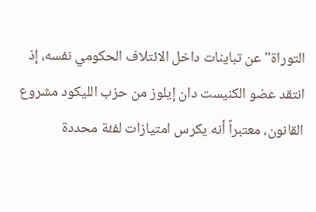التوراة" عن تباينات داخل الائتلاف الحكومي نفسه، إذ انتقد عضو الكنيست دان إيلوز من حزب الليكود مشروع القانون، معتبراً أنه يكرس امتيازات لفئة محددة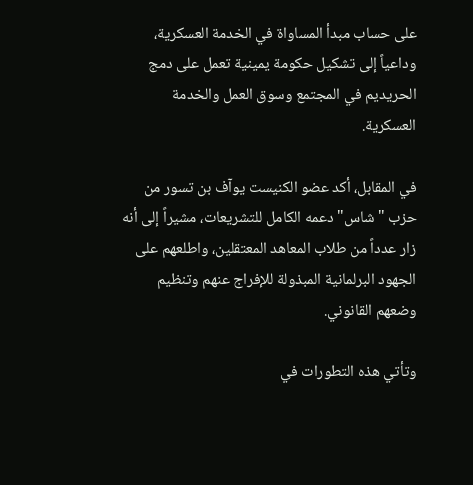على حساب مبدأ المساواة في الخدمة العسكرية، وداعياً إلى تشكيل حكومة يمينية تعمل على دمج الحريديم في المجتمع وسوق العمل والخدمة العسكرية.

في المقابل، أكد عضو الكنيست يوآف بن تسور من حزب "شاس" دعمه الكامل للتشريعات، مشيراً إلى أنه زار عدداً من طلاب المعاهد المعتقلين، واطلعهم على الجهود البرلمانية المبذولة للإفراج عنهم وتنظيم وضعهم القانوني.

وتأتي هذه التطورات في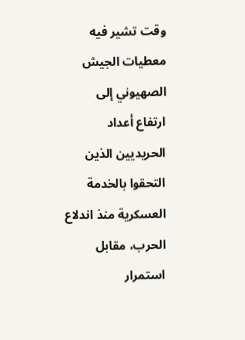وقت تشير فيه معطيات الجيش الصهيوني إلى ارتفاع أعداد الحريديين الذين التحقوا بالخدمة العسكرية منذ اندلاع الحرب، مقابل استمرار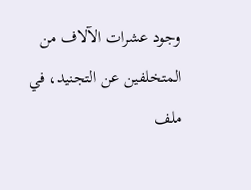وجود عشرات الآلاف من المتخلفين عن التجنيد، في ملف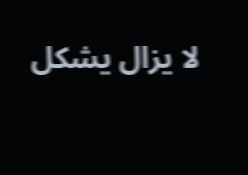لا يزال يشكل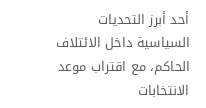أحد أبرز التحديات السياسية داخل الائتلاف الحاكم، مع اقتراب موعد الانتخابات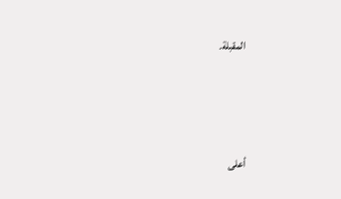المقبلة.



أعلى